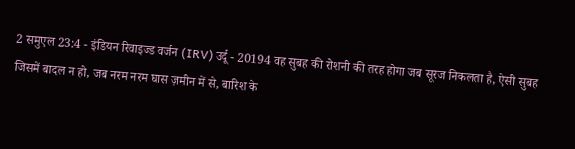2 समुएल 23:4 - इंडियन रिवाइज्ड वर्जन (IRV) उर्दू - 20194 वह सुबह की रोशनी की तरह होगा जब सूरज निकलता है, ऐसी सुबह जिसमें बादल न हो, जब नरम नरम घास ज़मीन में से, बारिश के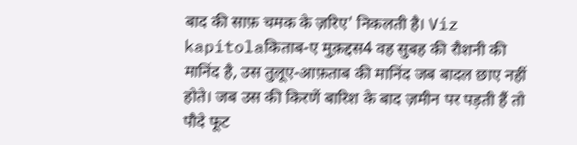बाद की साफ़ चमक के ज़रिए' निकलती है। Viz kapitolaकिताब-ए मुक़द्दस4 वह सुबह की रौशनी की मानिंद है, उस तुलूए-आफ़ताब की मानिंद जब बादल छाए नहीं होते। जब उस की किरणें बारिश के बाद ज़मीन पर पड़ती हैं तो पौदे फूट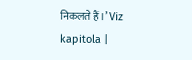निकलते हैं।’ Viz kapitola |